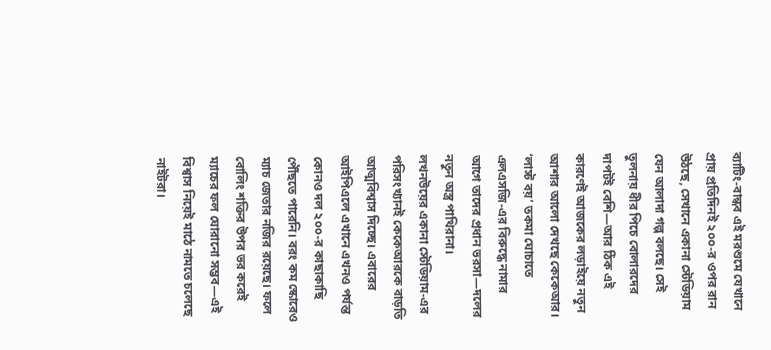ব্যাটিং-বান্ধব এই মরশুমে যেখানে প্রায় প্রতিদিনই ২০০-র ওপর রান উঠছে, সেখানে একানা স্টেডিয়াম যেন আলাদা গল্প বলছে। সেই তুলনায় ধীর পিচে বোলারদের দাপটই বেশি—আর ঠিক এই কারণেই আজকের লড়াইয়ে নতুন আশার আলো দেখছে কেকেআর। ‘লাস্ট বয়’ তকমা ঘোচাতে এলএসজি-এর বিরুদ্ধে নামার আগে তাদের প্রধান ভরসা—দলের নতুন অস্ত্র পাথিরানা।
লখনউয়ের একানা স্টেডিয়াম-এর পরিসংখ্যানই কেকেআরকে বাড়তি আত্মবিশ্বাস দিচ্ছে। এবারের আইপিএলে এখানে এখনও পর্যন্ত কোনও দল ২০০-র কাছাকাছি পৌঁছতে পারেনি। বরং কম স্কোরেও ম্যাচ জেতার নজির রয়েছে। ফলে বোলিং শক্তির উপর ভর করেই ম্যাচের ফল ঘোরানো সম্ভব—এই বিশ্বাস নিয়েই মাঠে নামতে চলেছে নাইটরা।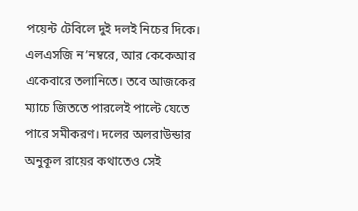পয়েন্ট টেবিলে দুই দলই নিচের দিকে। এলএসজি ন’নম্বরে, আর কেকেআর একেবারে তলানিতে। তবে আজকের ম্যাচে জিততে পারলেই পাল্টে যেতে পারে সমীকরণ। দলের অলরাউন্ডার অনুকূল রায়ের কথাতেও সেই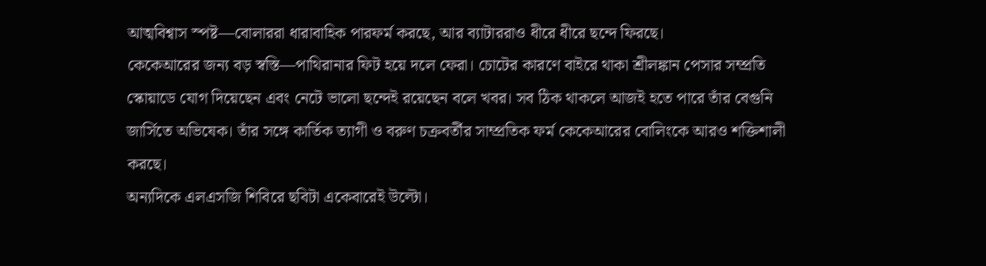আত্মবিশ্বাস স্পষ্ট—বোলাররা ধারাবাহিক পারফর্ম করছে, আর ব্যাটাররাও ধীরে ধীরে ছন্দে ফিরছে।
কেকেআরের জন্য বড় স্বস্তি—পাথিরানার ফিট হয়ে দলে ফেরা। চোটের কারণে বাইরে থাকা শ্রীলঙ্কান পেসার সম্প্রতি স্কোয়াডে যোগ দিয়েছেন এবং নেটে ভালো ছন্দেই রয়েছেন বলে খবর। সব ঠিক থাকলে আজই হতে পারে তাঁর বেগুনি জার্সিতে অভিষেক। তাঁর সঙ্গে কার্তিক ত্যাগী ও বরুণ চক্রবর্তীর সাম্প্রতিক ফর্ম কেকেআরের বোলিংকে আরও শক্তিশালী করছে।
অন্যদিকে এলএসজি শিবিরে ছবিটা একেবারেই উল্টো।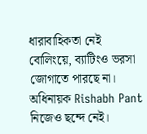ধারাবাহিকতা নেই বোলিংয়ে, ব্যাটিংও ভরসা জোগাতে পারছে না। অধিনায়ক Rishabh Pant নিজেও ছন্দে নেই।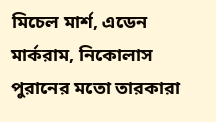মিচেল মার্শ, এডেন মার্করাম, নিকোলাস পুরানের মতো তারকারা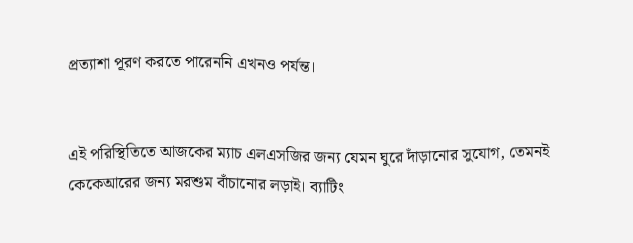প্রত্যাশা পূরণ করতে পারেননি এখনও পর্যন্ত।


এই পরিস্থিতিতে আজকের ম্যাচ এলএসজির জন্য যেমন ঘুরে দাঁড়ানোর সুযোগ, তেমনই কেকেআরের জন্য মরশুম বাঁচানোর লড়াই। ব্যাটিং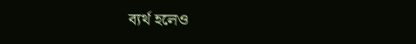ব্যর্থ হলেও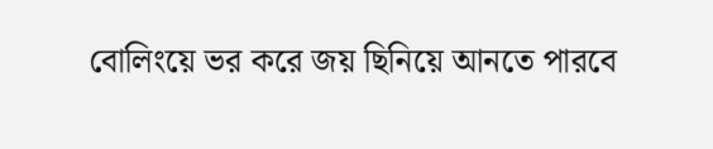বোলিংয়ে ভর করে জয় ছিনিয়ে আনতে পারবে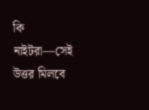কি নাইটরা—সেই উত্তর মিলবে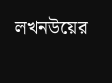লখনউয়ের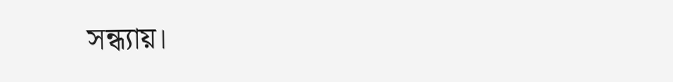সন্ধ্যায়।